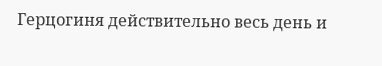Герцогиня действительно весь день и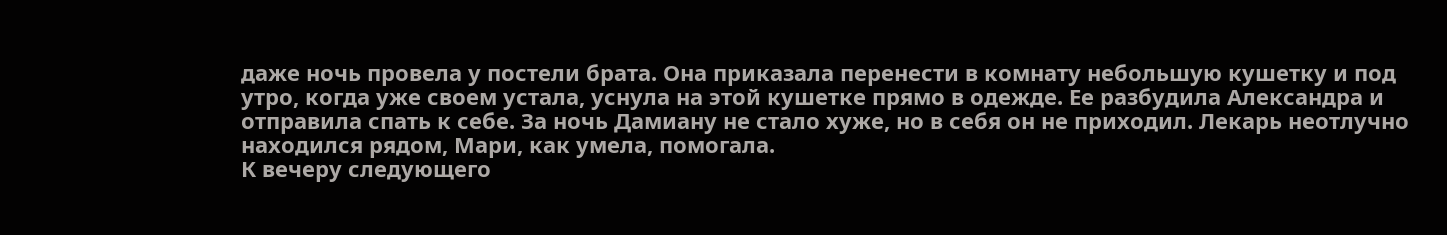даже ночь провела у постели брата. Она приказала перенести в комнату небольшую кушетку и под утро, когда уже своем устала, уснула на этой кушетке прямо в одежде. Ее разбудила Александра и отправила спать к себе. За ночь Дамиану не стало хуже, но в себя он не приходил. Лекарь неотлучно находился рядом, Мари, как умела, помогала.
К вечеру следующего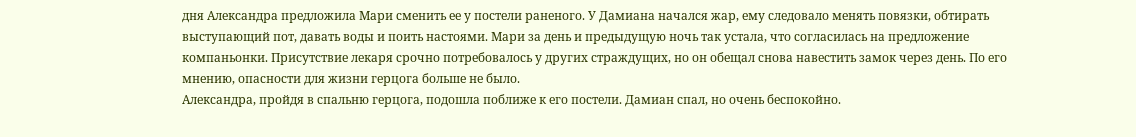дня Александра предложила Мари сменить ее у постели раненого. У Дамиана начался жар, ему следовало менять повязки, обтирать выступающий пот, давать воды и поить настоями. Мари за день и предыдущую ночь так устала, что согласилась на предложение компаньонки. Присутствие лекаря срочно потребовалось у других страждущих, но он обещал снова навестить замок через день. По его мнению, опасности для жизни герцога больше не было.
Александра, пройдя в спальню герцога, подошла поближе к его постели. Дамиан спал, но очень беспокойно.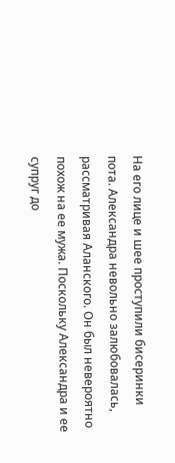На его лице и шее проступили бисеринки пота. Александра невольно залюбовалась, рассматривая Аланского. Он был невероятно похож на ее мужа. Поскольку Александра и ее супруг до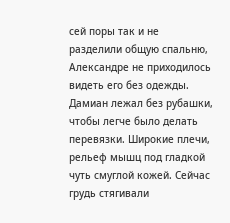сей поры так и не разделили общую спальню, Александре не приходилось видеть его без одежды. Дамиан лежал без рубашки, чтобы легче было делать перевязки. Широкие плечи, рельеф мышц под гладкой чуть смуглой кожей. Сейчас грудь стягивали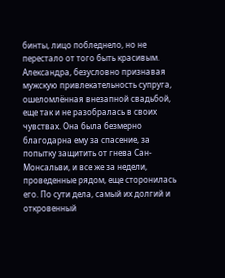бинты, лицо побледнело, но не перестало от того быть красивым.
Александра, безусловно признавая мужскую привлекательность супруга, ошеломлённая внезапной свадьбой, еще так и не разобралась в своих чувствах. Она была безмерно благодарна ему за спасение, за попытку защитить от гнева Сан-Монсальви, и все же за недели, проведенные рядом, еще сторонилась его. По сути дела, самый их долгий и откровенный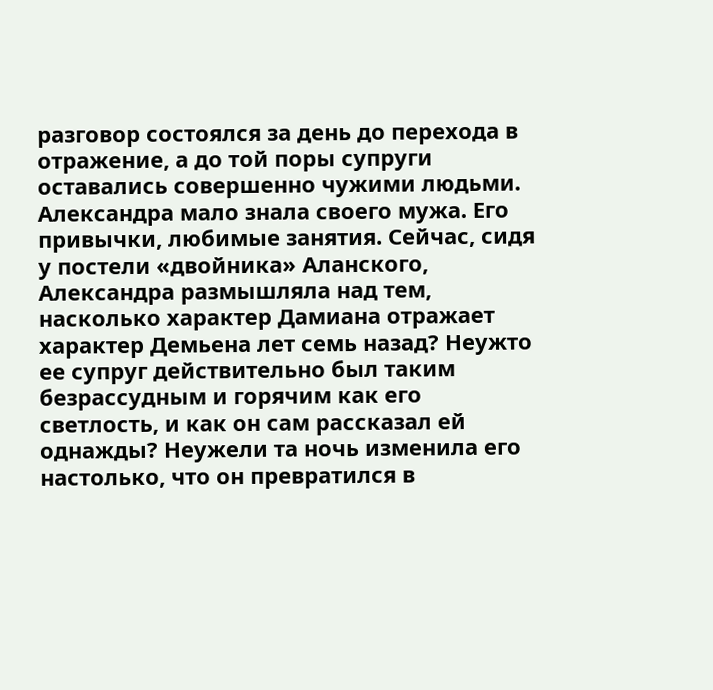разговор состоялся за день до перехода в отражение, а до той поры супруги оставались совершенно чужими людьми. Александра мало знала своего мужа. Его привычки, любимые занятия. Сейчас, сидя у постели «двойника» Аланского, Александра размышляла над тем, насколько характер Дамиана отражает характер Демьена лет семь назад? Неужто ее супруг действительно был таким безрассудным и горячим как его светлость, и как он сам рассказал ей однажды? Неужели та ночь изменила его настолько, что он превратился в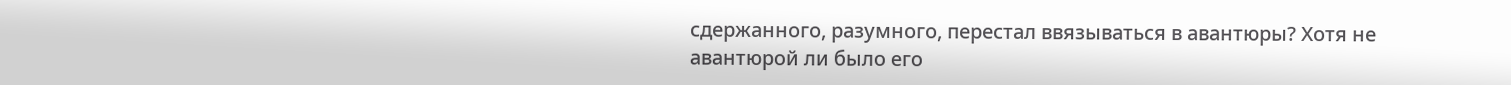сдержанного, разумного, перестал ввязываться в авантюры? Хотя не авантюрой ли было его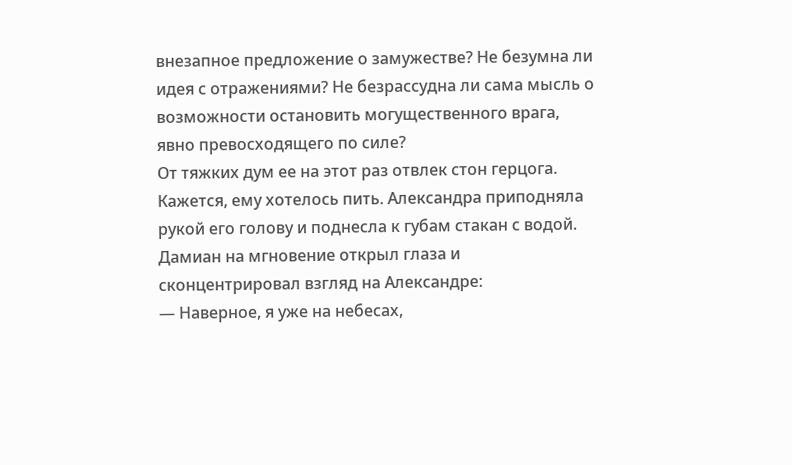внезапное предложение о замужестве? Не безумна ли идея с отражениями? Не безрассудна ли сама мысль о возможности остановить могущественного врага, явно превосходящего по силе?
От тяжких дум ее на этот раз отвлек стон герцога. Кажется, ему хотелось пить. Александра приподняла рукой его голову и поднесла к губам стакан с водой. Дамиан на мгновение открыл глаза и сконцентрировал взгляд на Александре:
— Наверное, я уже на небесах,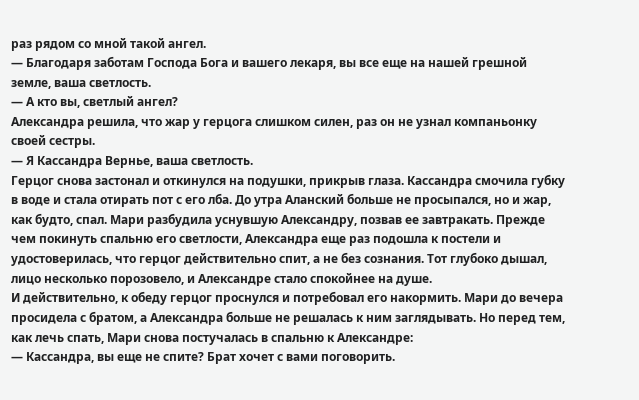раз рядом со мной такой ангел.
— Благодаря заботам Господа Бога и вашего лекаря, вы все еще на нашей грешной земле, ваша светлость.
— А кто вы, светлый ангел?
Александра решила, что жар у герцога слишком силен, раз он не узнал компаньонку своей сестры.
— Я Кассандра Вернье, ваша светлость.
Герцог снова застонал и откинулся на подушки, прикрыв глаза. Кассандра смочила губку в воде и стала отирать пот с его лба. До утра Аланский больше не просыпался, но и жар, как будто, спал. Мари разбудила уснувшую Александру, позвав ее завтракать. Прежде чем покинуть спальню его светлости, Александра еще раз подошла к постели и удостоверилась, что герцог действительно спит, а не без сознания. Тот глубоко дышал, лицо несколько порозовело, и Александре стало спокойнее на душе.
И действительно, к обеду герцог проснулся и потребовал его накормить. Мари до вечера просидела с братом, а Александра больше не решалась к ним заглядывать. Но перед тем, как лечь спать, Мари снова постучалась в спальню к Александре:
— Кассандра, вы еще не спите? Брат хочет с вами поговорить.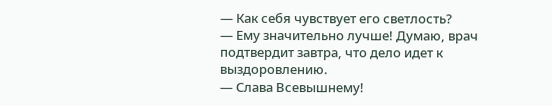— Как себя чувствует его светлость?
— Ему значительно лучше! Думаю, врач подтвердит завтра, что дело идет к выздоровлению.
— Слава Всевышнему!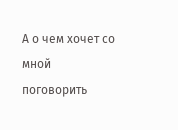А о чем хочет со мной поговорить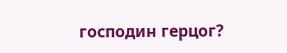господин герцог?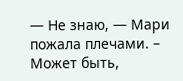— Не знаю, — Мари пожала плечами. – Может быть,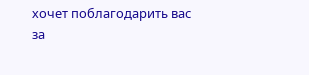хочет поблагодарить вас за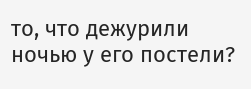то, что дежурили ночью у его постели?